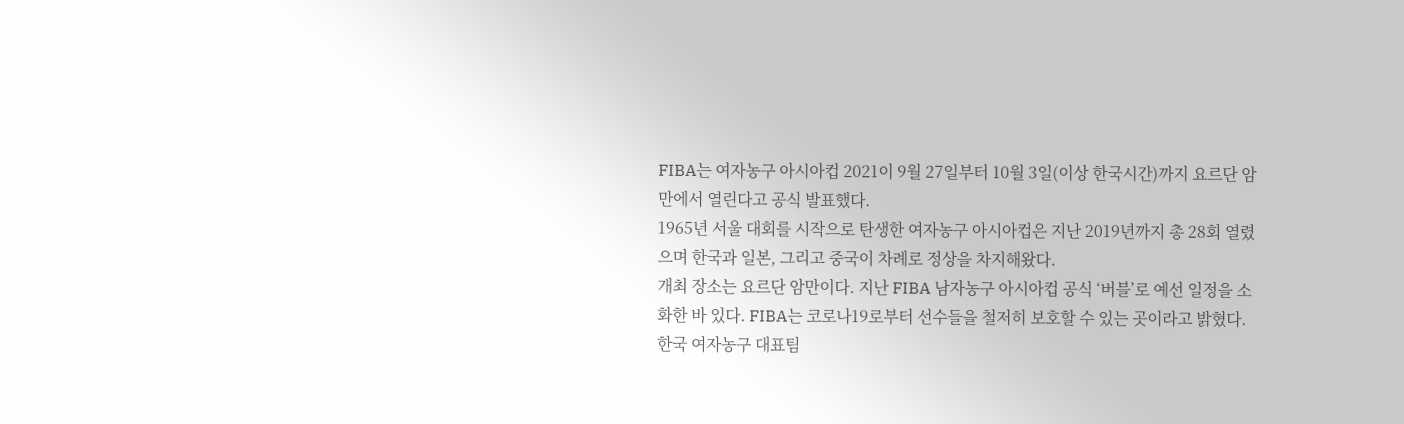FIBA는 여자농구 아시아컵 2021이 9월 27일부터 10월 3일(이상 한국시간)까지 요르단 암만에서 열린다고 공식 발표했다.
1965년 서울 대회를 시작으로 탄생한 여자농구 아시아컵은 지난 2019년까지 총 28회 열렸으며 한국과 일본, 그리고 중국이 차례로 정상을 차지해왔다.
개최 장소는 요르단 암만이다. 지난 FIBA 남자농구 아시아컵 공식 ‘버블’로 예선 일정을 소화한 바 있다. FIBA는 코로나19로부터 선수들을 철저히 보호할 수 있는 곳이라고 밝혔다.
한국 여자농구 대표팀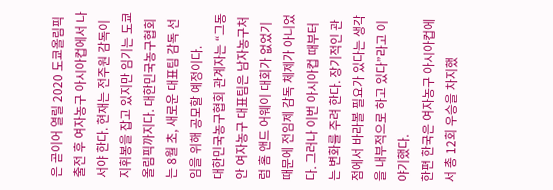은 곧이어 열릴 2020 도쿄올림픽 출전 후 여자농구 아시아컵에서 나서야 한다. 현재는 전주원 감독이 지휘봉을 잡고 있지만 임기는 도쿄올림픽까지다. 대한민국농구협회는 8월 초, 새로운 대표팀 감독 선임을 위해 공모할 예정이다.
대한민국농구협회 관계자는 “그동안 여자농구 대표팀은 남자농구처럼 홈 앤드 어웨이 대회가 없었기 때문에 전임제 감독 체제가 아니었다. 그러나 이번 아시아컵 때부터는 변화를 주려 한다. 장기적인 관점에서 바라볼 필요가 있다는 생각을 내부적으로 하고 있다”라고 이야기했다.
한편 한국은 여자농구 아시아컵에서 총 12회 우승을 차지했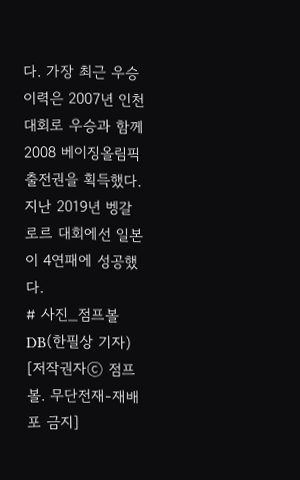다. 가장 최근 우승 이력은 2007년 인천 대회로 우승과 함께 2008 베이징올림픽 출전권을 획득했다. 지난 2019년 벵갈로르 대회에선 일본이 4연패에 성공했다.
# 사진_점프볼 DB(한필상 기자)
[저작권자ⓒ 점프볼. 무단전재-재배포 금지]